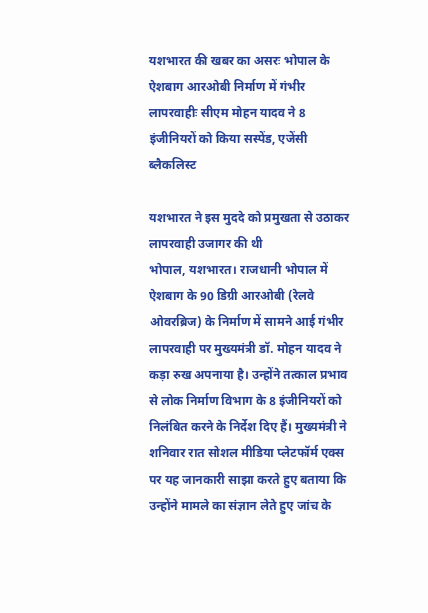यशभारत की खबर का असरः भोपाल के ऐशबाग आरओबी निर्माण में गंभीर लापरवाहीः सीएम मोहन यादव ने 8 इंजीनियरों को किया सस्पेंड, एजेंसी ब्लैकलिस्ट

यशभारत ने इस मुददे को प्रमुखता से उठाकर लापरवाही उजागर की थी
भोपाल, यशभारत। राजधानी भोपाल में ऐशबाग के 90 डिग्री आरओबी (रेलवे ओवरब्रिज) के निर्माण में सामने आई गंभीर लापरवाही पर मुख्यमंत्री डॉ. मोहन यादव ने कड़ा रुख अपनाया है। उन्होंने तत्काल प्रभाव से लोक निर्माण विभाग के 8 इंजीनियरों को निलंबित करने के निर्देश दिए हैं। मुख्यमंत्री ने शनिवार रात सोशल मीडिया प्लेटफॉर्म एक्स पर यह जानकारी साझा करते हुए बताया कि उन्होंने मामले का संज्ञान लेते हुए जांच के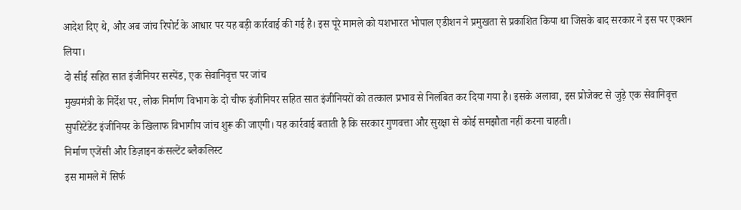आदेश दिए थे, और अब जांच रिपोर्ट के आधार पर यह बड़ी कार्रवाई की गई है। इस पूरे मामले को यशभारत भोपाल एडीशन ने प्रमुखता से प्रकाशित किया था जिसके बाद सरकार ने इस पर एक्शन लिया।
दो सीई सहित सात इंजीनियर सस्पेंड, एक सेवानिवृत्त पर जांच
मुख्यमंत्री के निर्देश पर, लोक निर्माण विभाग के दो चीफ इंजीनियर सहित सात इंजीनियरों को तत्काल प्रभाव से निलंबित कर दिया गया है। इसके अलावा, इस प्रोजेक्ट से जुड़े एक सेवानिवृत्त सुपरिटेंडेंट इंजीनियर के खिलाफ विभागीय जांच शुरू की जाएगी। यह कार्रवाई बताती है कि सरकार गुणवत्ता और सुरक्षा से कोई समझौता नहीं करना चाहती।
निर्माण एजेंसी और डिज़ाइन कंसल्टेंट ब्लैकलिस्ट
इस मामले में सिर्फ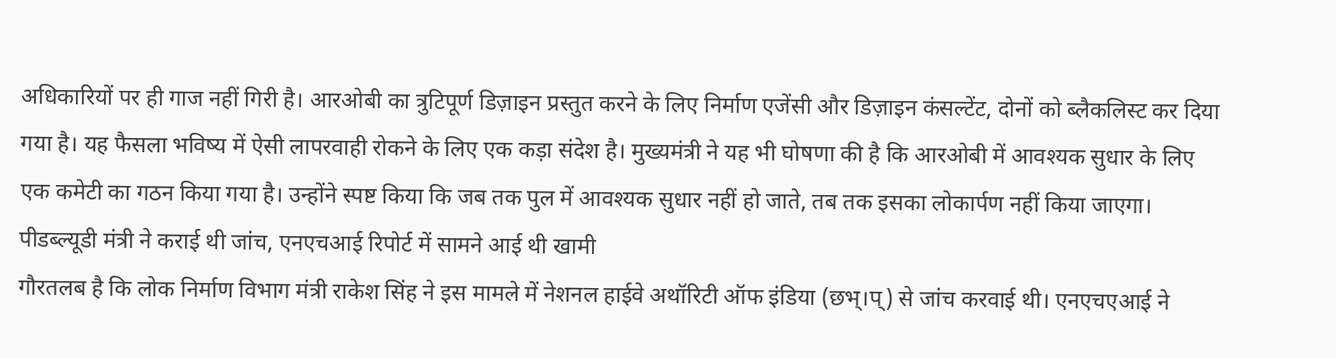अधिकारियों पर ही गाज नहीं गिरी है। आरओबी का त्रुटिपूर्ण डिज़ाइन प्रस्तुत करने के लिए निर्माण एजेंसी और डिज़ाइन कंसल्टेंट, दोनों को ब्लैकलिस्ट कर दिया गया है। यह फैसला भविष्य में ऐसी लापरवाही रोकने के लिए एक कड़ा संदेश है। मुख्यमंत्री ने यह भी घोषणा की है कि आरओबी में आवश्यक सुधार के लिए एक कमेटी का गठन किया गया है। उन्होंने स्पष्ट किया कि जब तक पुल में आवश्यक सुधार नहीं हो जाते, तब तक इसका लोकार्पण नहीं किया जाएगा।
पीडब्ल्यूडी मंत्री ने कराई थी जांच, एनएचआई रिपोर्ट में सामने आई थी खामी
गौरतलब है कि लोक निर्माण विभाग मंत्री राकेश सिंह ने इस मामले में नेशनल हाईवे अथॉरिटी ऑफ इंडिया (छभ्।प्) से जांच करवाई थी। एनएचएआई ने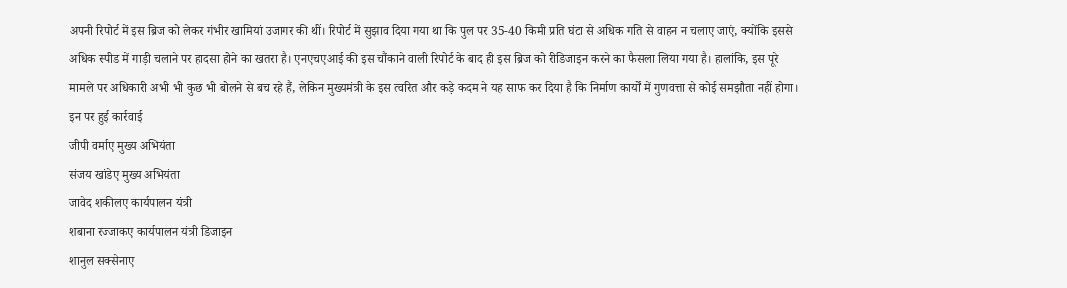अपनी रिपोर्ट में इस ब्रिज को लेकर गंभीर खामियां उजागर की थीं। रिपोर्ट में सुझाव दिया गया था कि पुल पर 35-40 किमी प्रति घंटा से अधिक गति से वाहन न चलाए जाएं, क्योंकि इससे अधिक स्पीड में गाड़ी चलाने पर हादसा होने का खतरा है। एनएचएआई की इस चौंकाने वाली रिपोर्ट के बाद ही इस ब्रिज को रीडिजाइन करने का फैसला लिया गया है। हालांकि, इस पूरे मामले पर अधिकारी अभी भी कुछ भी बोलने से बच रहे हैं, लेकिन मुख्यमंत्री के इस त्वरित और कड़े कदम ने यह साफ कर दिया है कि निर्माण कार्यों में गुणवत्ता से कोई समझौता नहीं होगा।
इन पर हुई कार्रवाई
जीपी वर्माए मुख्य अभियंता
संजय खांडेए मुख्य अभियंता
जावेद शकीलए कार्यपालन यंत्री
शबाना रज्जाकए कार्यपालन यंत्री डिजाइन
शानुल सक्सेनाए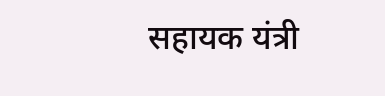सहायक यंत्री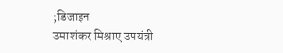;डिजाइन
उमाशंकर मिश्राए उपयंत्री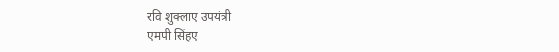रवि शुक्लाए उपयंत्री
एमपी सिंहए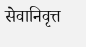सेवानिवृत्त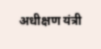अधीक्षण यंत्री